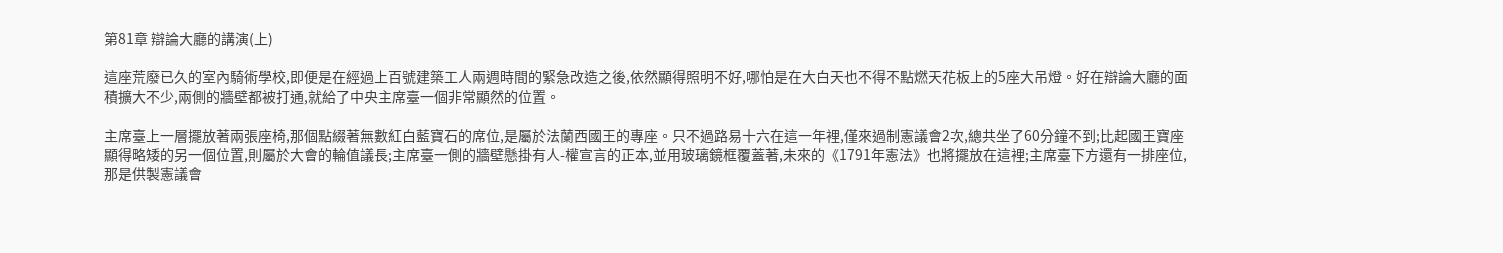第81章 辯論大廳的講演(上)

這座荒廢已久的室內騎術學校,即便是在經過上百號建築工人兩週時間的緊急改造之後,依然顯得照明不好,哪怕是在大白天也不得不點燃天花板上的5座大吊燈。好在辯論大廳的面積擴大不少,兩側的牆壁都被打通,就給了中央主席臺一個非常顯然的位置。

主席臺上一層擺放著兩張座椅,那個點綴著無數紅白藍寶石的席位,是屬於法蘭西國王的專座。只不過路易十六在這一年裡,僅來過制憲議會2次,總共坐了60分鐘不到;比起國王寶座顯得略矮的另一個位置,則屬於大會的輪值議長;主席臺一側的牆壁懸掛有人-權宣言的正本,並用玻璃鏡框覆蓋著,未來的《1791年憲法》也將擺放在這裡;主席臺下方還有一排座位,那是供製憲議會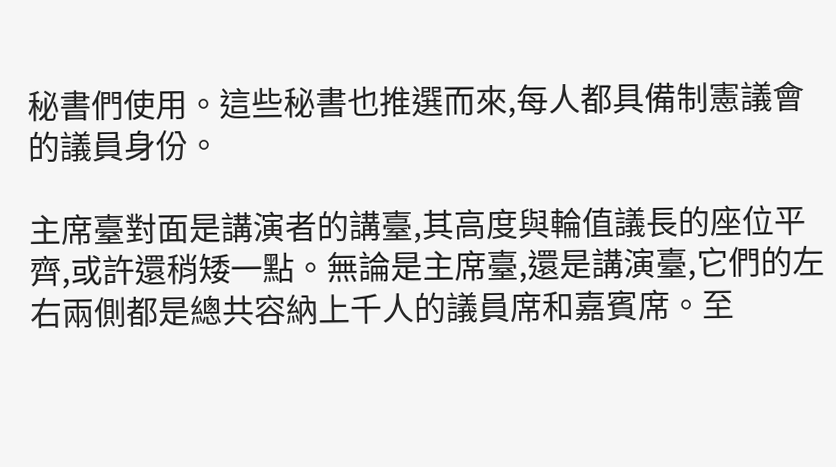秘書們使用。這些秘書也推選而來,每人都具備制憲議會的議員身份。

主席臺對面是講演者的講臺,其高度與輪值議長的座位平齊,或許還稍矮一點。無論是主席臺,還是講演臺,它們的左右兩側都是總共容納上千人的議員席和嘉賓席。至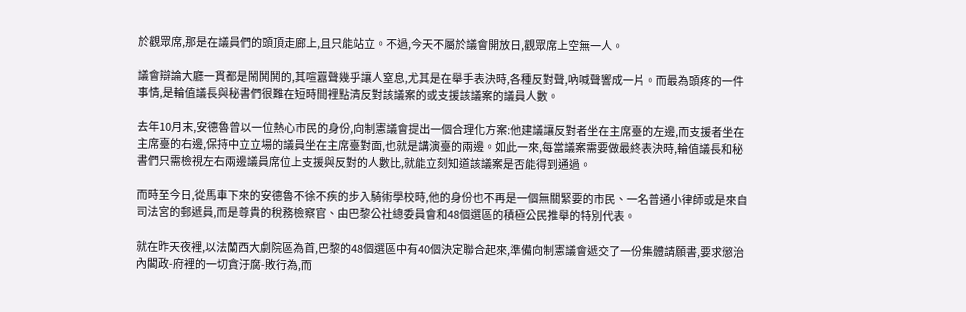於觀眾席,那是在議員們的頭頂走廊上,且只能站立。不過,今天不屬於議會開放日,觀眾席上空無一人。

議會辯論大廳一貫都是鬧鬨鬨的,其喧囂聲幾乎讓人窒息,尤其是在舉手表決時,各種反對聲,吶喊聲響成一片。而最為頭疼的一件事情,是輪值議長與秘書們很難在短時間裡點清反對該議案的或支援該議案的議員人數。

去年10月末,安德魯曾以一位熱心市民的身份,向制憲議會提出一個合理化方案:他建議讓反對者坐在主席臺的左邊,而支援者坐在主席臺的右邊,保持中立立場的議員坐在主席臺對面,也就是講演臺的兩邊。如此一來,每當議案需要做最終表決時,輪值議長和秘書們只需檢視左右兩邊議員席位上支援與反對的人數比,就能立刻知道該議案是否能得到通過。

而時至今日,從馬車下來的安德魯不徐不疾的步入騎術學校時,他的身份也不再是一個無關緊要的市民、一名普通小律師或是來自司法宮的郵遞員,而是尊貴的稅務檢察官、由巴黎公社總委員會和48個選區的積極公民推舉的特別代表。

就在昨天夜裡,以法蘭西大劇院區為首,巴黎的48個選區中有40個決定聯合起來,準備向制憲議會遞交了一份集體請願書,要求懲治內閣政-府裡的一切貪汙腐-敗行為,而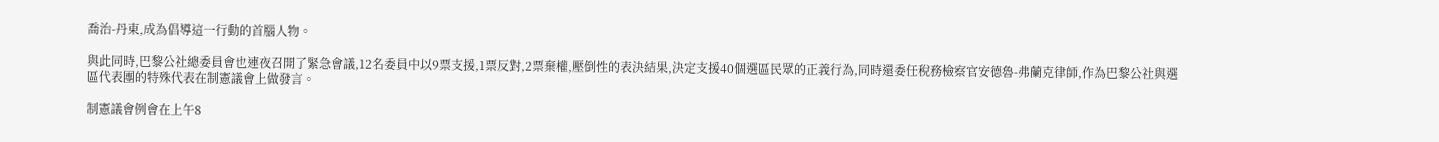喬治-丹東,成為倡導這一行動的首腦人物。

與此同時,巴黎公社總委員會也連夜召開了緊急會議,12名委員中以9票支援,1票反對,2票棄權,壓倒性的表決結果,決定支援40個選區民眾的正義行為,同時還委任稅務檢察官安德魯-弗蘭克律師,作為巴黎公社與選區代表團的特殊代表在制憲議會上做發言。

制憲議會例會在上午8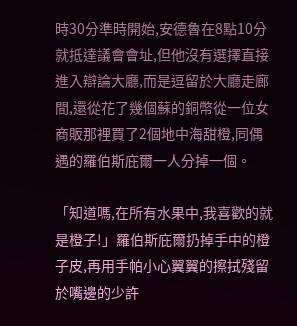時30分準時開始,安德魯在8點10分就抵達議會會址,但他沒有選擇直接進入辯論大廳,而是逗留於大廳走廊間,還從花了幾個蘇的銅幣從一位女商販那裡買了2個地中海甜橙,同偶遇的羅伯斯庇爾一人分掉一個。

「知道嗎,在所有水果中,我喜歡的就是橙子!」羅伯斯庇爾扔掉手中的橙子皮,再用手帕小心翼翼的擦拭殘留於嘴邊的少許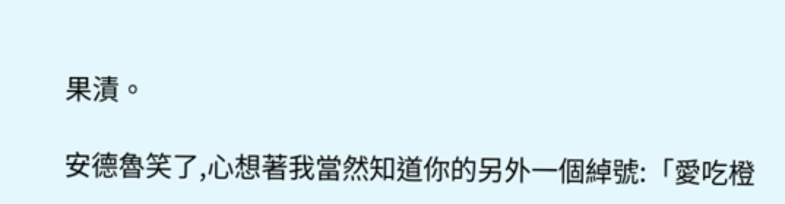果漬。

安德魯笑了,心想著我當然知道你的另外一個綽號:「愛吃橙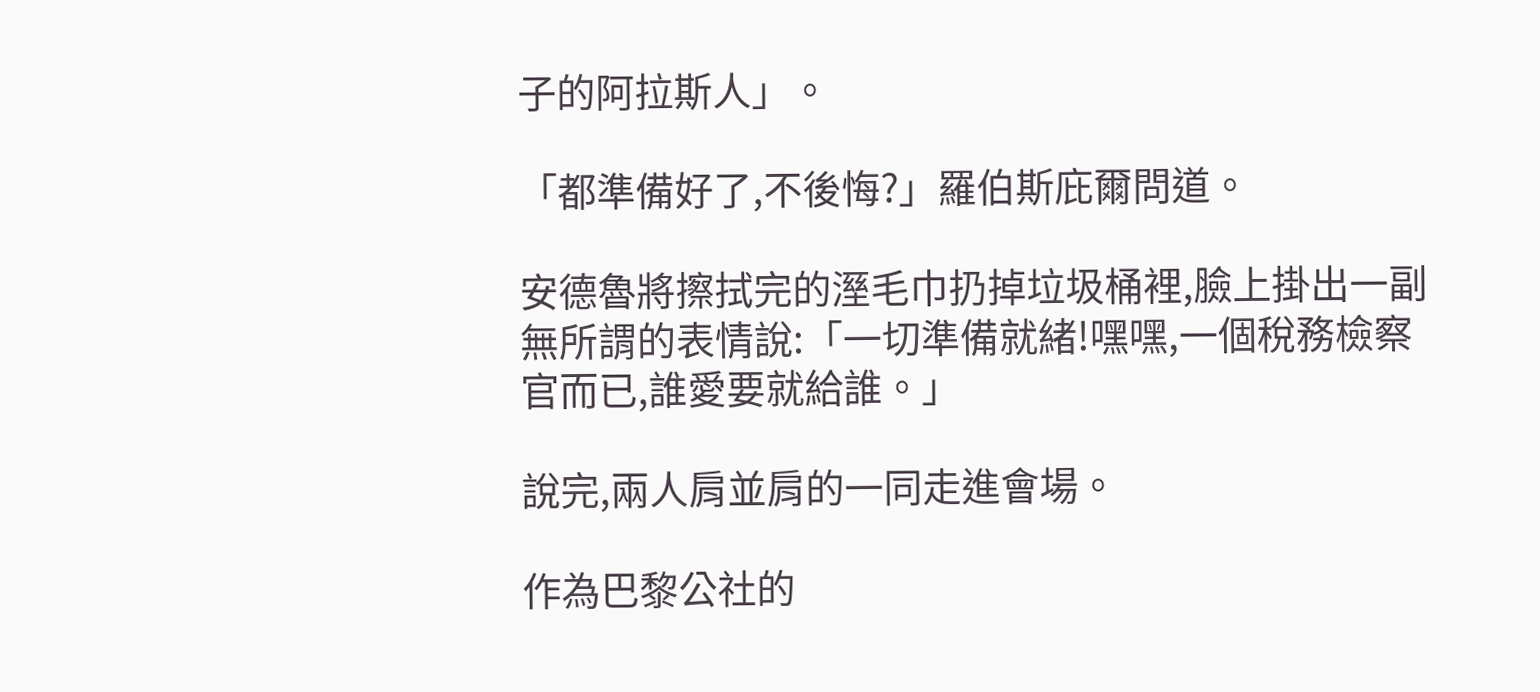子的阿拉斯人」。

「都準備好了,不後悔?」羅伯斯庇爾問道。

安德魯將擦拭完的溼毛巾扔掉垃圾桶裡,臉上掛出一副無所謂的表情說:「一切準備就緒!嘿嘿,一個稅務檢察官而已,誰愛要就給誰。」

說完,兩人肩並肩的一同走進會場。

作為巴黎公社的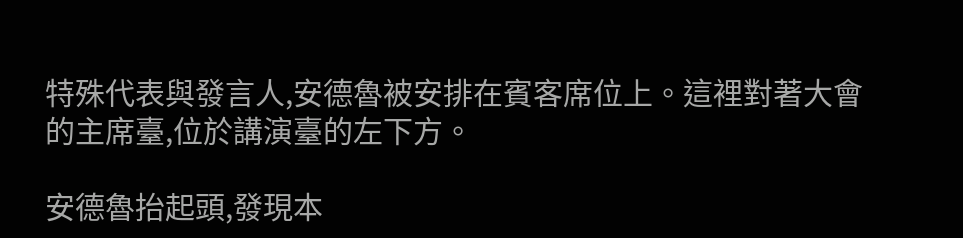特殊代表與發言人,安德魯被安排在賓客席位上。這裡對著大會的主席臺,位於講演臺的左下方。

安德魯抬起頭,發現本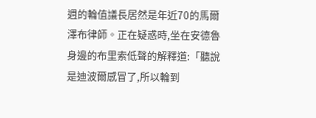週的輪值議長居然是年近70的馬爾澤布律師。正在疑惑時,坐在安德魯身邊的布里索低聲的解釋道:「聽說是迪波爾感冒了,所以輪到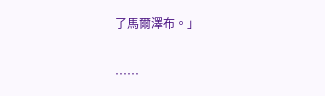了馬爾澤布。」

……